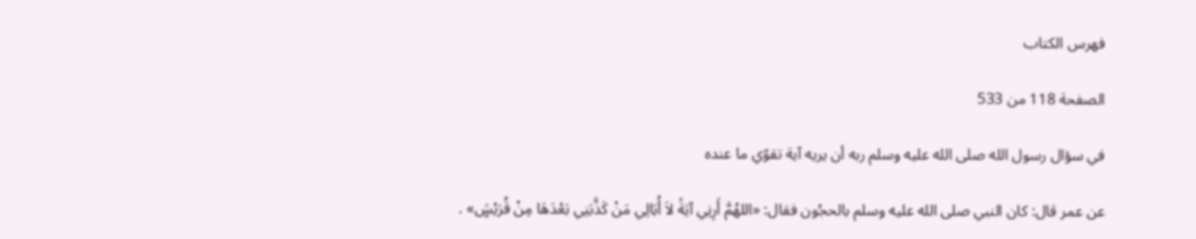فهرس الكتاب

الصفحة 118 من 533

في سؤال رسول الله صلى الله عليه وسلم ربه أن يريه آية تقوّي ما عنده

عن عمر قال: كان النبي صلى الله عليه وسلم بالحجُون فقال: «اللهُمَّ أَرِنِي آيَةً لاَ أُبَالِي مَنْ كَذَّبَنِي بَعْدَهَا مِنْ قُرَيْشٍ» .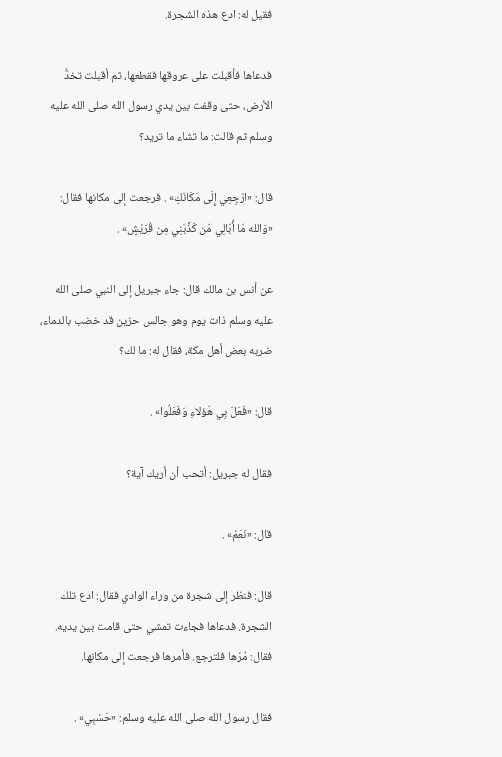فقيل له: ادع هذه الشجرة.

فدعاها فأقبلت على عروقها فقطعها، ثم أقبلت تخدُّ الأرض، حتى وقفت بين يدي رسول الله صلى الله عليه وسلم ثم قالت: ما تشاء ما تريد؟

قال: «ارْجِعِي إِلَى مَكَانَكِ» . فرجعت إلى مكانها فقال: «وَالله مَا أُبَالِي مَن كَذَّبَنِي مِن قُرَيْشٍ» .

عن أنس بن مالك قال: جاء جبريل إلى النبي صلى الله عليه وسلم ذات يوم وهو جالس حزين قد خضب بالدماء، ضربه بعض أهل مكة، فقال له: ما لك؟

قال: «فَعَلَ بِي هَؤلاءِ وَفَعَلُوا» .

فقال له جبريل: أتحب أن أريك آية؟

قال: «نَعَمْ» .

قال: فنظر إلى شجرة من وراء الوادي فقال: ادع تلك الشجرة. فدعاها فجاءت تمشي حتى قامت بين يديه. فقال: مُرْها فلترجع. فأمرها فرجعت إلى مكانها.

فقال رسول الله صلى الله عليه وسلم: «حَسْبِي» .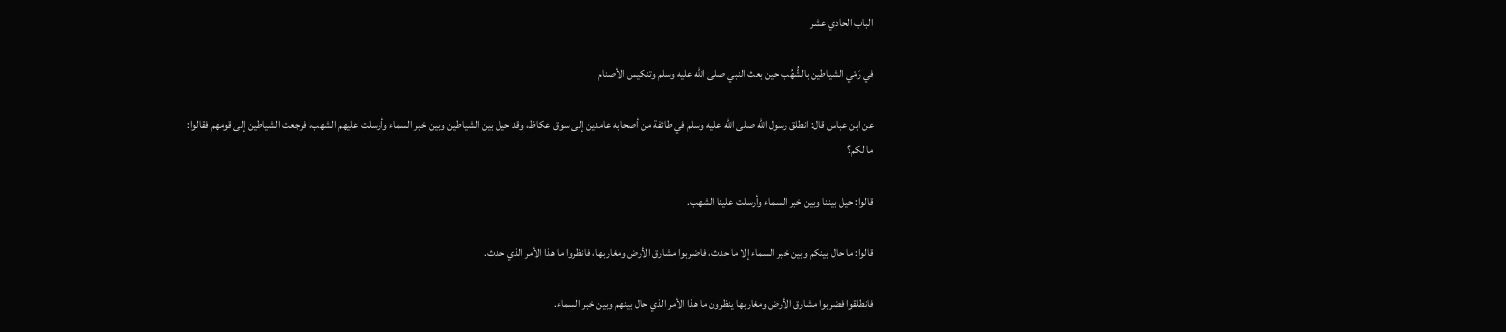الباب الحادي عشر

في رَمْي الشياطين بالشُّهُب حين بعث النبي صلى الله عليه وسلم وتنكيس الأصنام

عن ابن عباس قال: انطلق رسول الله صلى الله عليه وسلم في طائفة من أصحابه عامدين إلى سوق عكاظ، وقد حيل بين الشياطين وبين خبر السماء وأرسلت عليهم الشهب، فرجعت الشياطين إلى قومهم فقالوا: ما لكم؟

قالوا: حيل بيننا وبين خبر السماء وأرسلت علينا الشهب.

قالوا: ما حال بينكم وبين خبر السماء إلا ما حدث، فاضربوا مشارق الأرض ومغاربها، فانظروا ما هذا الأمر الذي حدث.

فانطلقوا فضربوا مشارق الأرض ومغاربها ينظرون ما هذا الأمر الذي حال بينهم وبين خبر السماء.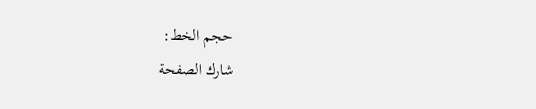حجم الخط:
شارك الصفحة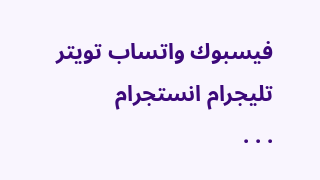فيسبوك واتساب تويتر تليجرام انستجرام
. . .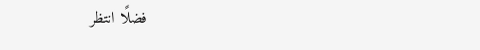فضلًا انتظر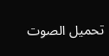تحميل الصوت